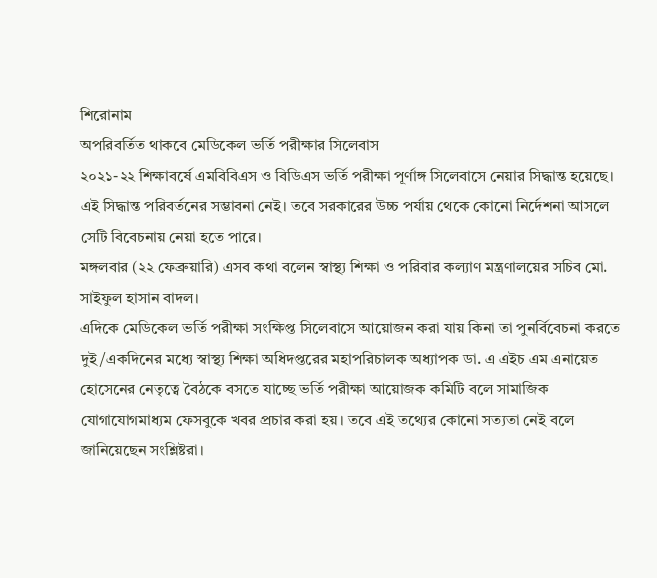শিরোনাম
অপরিবর্তিত থাকবে মেডিকেল ভর্তি পরীক্ষার সিলেবাস
২০২১-২২ শিক্ষাবর্ষে এমবিবিএস ও বিডিএস ভর্তি পরীক্ষা পূর্ণাঙ্গ সিলেবাসে নেয়ার সিদ্ধান্ত হয়েছে। এই সিদ্ধান্ত পরিবর্তনের সম্ভাবনা নেই। তবে সরকারের উচ্চ পর্যায় থেকে কোনো নির্দেশনা আসলে সেটি বিবেচনায় নেয়া হতে পারে।
মঙ্গলবার (২২ ফেব্রুয়ারি) এসব কথা বলেন স্বাস্থ্য শিক্ষা ও পরিবার কল্যাণ মন্ত্রণালয়ের সচিব মো. সাইফুল হাসান বাদল।
এদিকে মেডিকেল ভর্তি পরীক্ষা সংক্ষিপ্ত সিলেবাসে আয়োজন করা যায় কিনা তা পুনর্বিবেচনা করতে দুই/একদিনের মধ্যে স্বাস্থ্য শিক্ষা অধিদপ্তরের মহাপরিচালক অধ্যাপক ডা. এ এইচ এম এনায়েত হোসেনের নেতৃত্বে বৈঠকে বসতে যাচ্ছে ভর্তি পরীক্ষা আয়োজক কমিটি বলে সামাজিক যোগাযোগমাধ্যম ফেসবুকে খবর প্রচার করা হয়। তবে এই তথ্যের কোনো সত্যতা নেই বলে জানিয়েছেন সংশ্লিষ্টরা।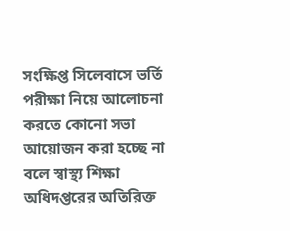সংক্ষিপ্ত সিলেবাসে ভর্তি পরীক্ষা নিয়ে আলোচনা করতে কোনো সভা আয়োজন করা হচ্ছে না বলে স্বাস্থ্য শিক্ষা অধিদপ্তরের অতিরিক্ত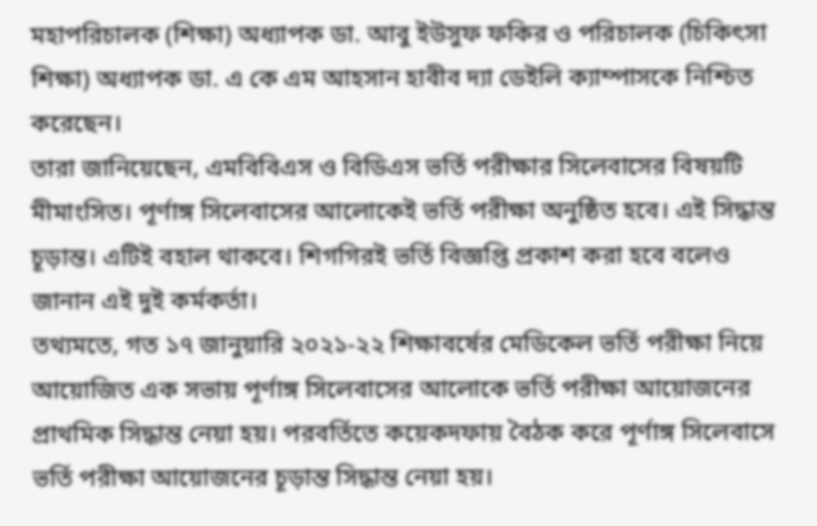মহাপরিচালক (শিক্ষা) অধ্যাপক ডা. আবু ইউসুফ ফকির ও পরিচালক (চিকিৎসা শিক্ষা) অধ্যাপক ডা. এ কে এম আহসান হাবীব দ্যা ডেইলি ক্যাম্পাসকে নিশ্চিত করেছেন।
তারা জানিয়েছেন, এমবিবিএস ও বিডিএস ভর্তি পরীক্ষার সিলেবাসের বিষয়টি মীমাংসিত। পূর্ণাঙ্গ সিলেবাসের আলোকেই ভর্তি পরীক্ষা অনুষ্ঠিত হবে। এই সিদ্ধান্ত চূড়ান্ত। এটিই বহাল থাকবে। শিগগিরই ভর্তি বিজ্ঞপ্তি প্রকাশ করা হবে বলেও জানান এই দুই কর্মকর্তা।
তথ্যমতে, গত ১৭ জানুয়ারি ২০২১-২২ শিক্ষাবর্ষের মেডিকেল ভর্তি পরীক্ষা নিয়ে আয়োজিত এক সভায় পূর্ণাঙ্গ সিলেবাসের আলোকে ভর্তি পরীক্ষা আয়োজনের প্রাথমিক সিদ্ধান্ত নেয়া হয়। পরবর্তিতে কয়েকদফায় বৈঠক করে পূর্ণাঙ্গ সিলেবাসে ভর্তি পরীক্ষা আয়োজনের চূড়ান্ত সিদ্ধান্ত নেয়া হয়।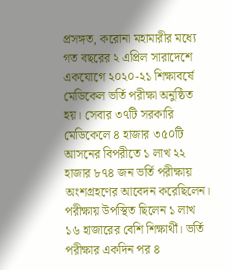প্রসঙ্গত, করোনা মহামারীর মধ্যে গত বছরের ২ এপ্রিল সারাদেশে একযোগে ২০২০-২১ শিক্ষাবর্ষে মেডিকেল ভর্তি পরীক্ষা অনুষ্ঠিত হয়। সেবার ৩৭টি সরকারি মেডিকেলে ৪ হাজার ৩৫০টি আসনের বিপরীতে ১ লাখ ২২ হাজার ৮৭৪ জন ভর্তি পরীক্ষায় অংশগ্রহণের আবেদন করেছিলেন। পরীক্ষায় উপস্থিত ছিলেন ১ লাখ ১৬ হাজারের বেশি শিক্ষার্থী। ভর্তি পরীক্ষার একদিন পর ৪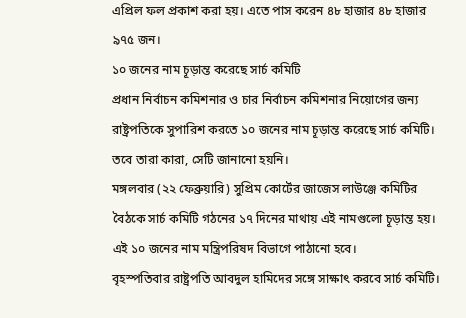এপ্রিল ফল প্রকাশ করা হয়। এতে পাস করেন ৪৮ হাজার ৪৮ হাজার ৯৭৫ জন।
১০ জনের নাম চূড়ান্ত করেছে সার্চ কমিটি
প্রধান নির্বাচন কমিশনার ও চার নির্বাচন কমিশনার নিয়োগের জন্য রাষ্ট্রপতিকে সুপারিশ করতে ১০ জনের নাম চূড়ান্ত করেছে সার্চ কমিটি। তবে তারা কারা, সেটি জানানো হয়নি।
মঙ্গলবার (২২ ফেব্রুয়ারি) সুপ্রিম কোর্টের জাজেস লাউঞ্জে কমিটির বৈঠকে সার্চ কমিটি গঠনের ১৭ দিনের মাথায় এই নামগুলো চূড়ান্ত হয়।
এই ১০ জনের নাম মন্ত্রিপরিষদ বিভাগে পাঠানো হবে।
বৃহস্পতিবার রাষ্ট্রপতি আবদুল হামিদের সঙ্গে সাক্ষাৎ করবে সার্চ কমিটি।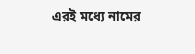এরই মধ্যে নামের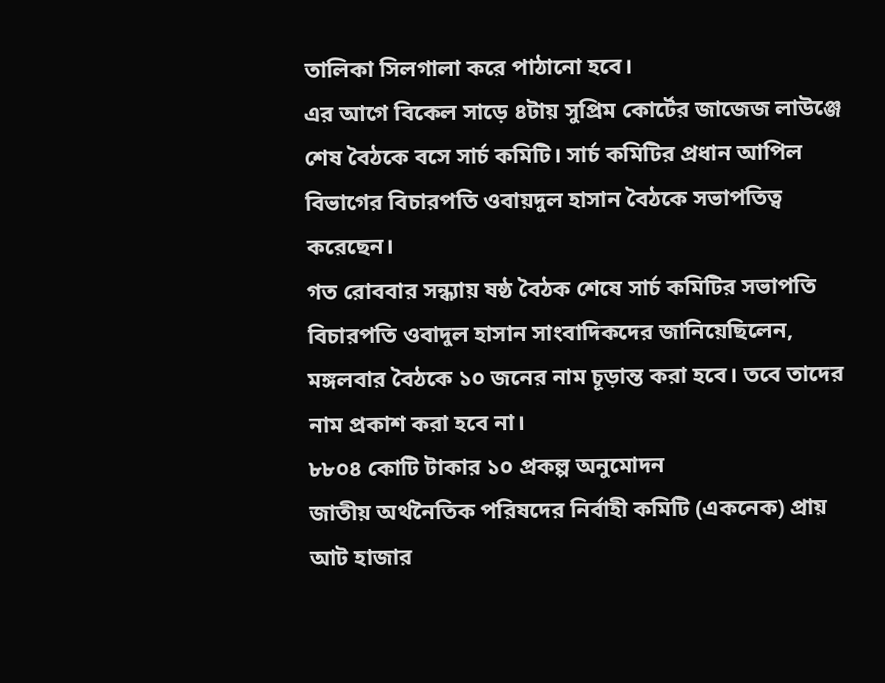তালিকা সিলগালা করে পাঠানো হবে।
এর আগে বিকেল সাড়ে ৪টায় সুপ্রিম কোর্টের জাজেজ লাউঞ্জে শেষ বৈঠকে বসে সার্চ কমিটি। সার্চ কমিটির প্রধান আপিল বিভাগের বিচারপতি ওবায়দুল হাসান বৈঠকে সভাপতিত্ব করেছেন।
গত রোববার সন্ধ্যায় ষষ্ঠ বৈঠক শেষে সার্চ কমিটির সভাপতি বিচারপতি ওবাদুল হাসান সাংবাদিকদের জানিয়েছিলেন, মঙ্গলবার বৈঠকে ১০ জনের নাম চূড়ান্ত করা হবে। তবে তাদের নাম প্রকাশ করা হবে না।
৮৮০৪ কোটি টাকার ১০ প্রকল্প অনুমোদন
জাতীয় অর্থনৈতিক পরিষদের নির্বাহী কমিটি (একনেক) প্রায় আট হাজার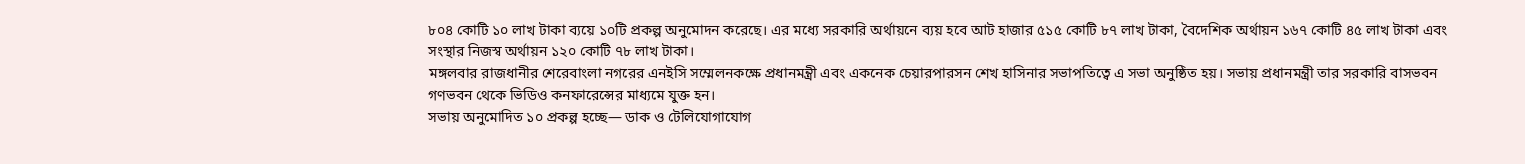৮০৪ কোটি ১০ লাখ টাকা ব্যয়ে ১০টি প্রকল্প অনুমোদন করেছে। এর মধ্যে সরকারি অর্থায়নে ব্যয় হবে আট হাজার ৫১৫ কোটি ৮৭ লাখ টাকা, বৈদেশিক অর্থায়ন ১৬৭ কোটি ৪৫ লাখ টাকা এবং সংস্থার নিজস্ব অর্থায়ন ১২০ কোটি ৭৮ লাখ টাকা।
মঙ্গলবার রাজধানীর শেরেবাংলা নগরের এনইসি সম্মেলনকক্ষে প্রধানমন্ত্রী এবং একনেক চেয়ারপারসন শেখ হাসিনার সভাপতিত্বে এ সভা অনুষ্ঠিত হয়। সভায় প্রধানমন্ত্রী তার সরকারি বাসভবন গণভবন থেকে ভিডিও কনফারেন্সের মাধ্যমে যুক্ত হন।
সভায় অনুমোদিত ১০ প্রকল্প হচ্ছে— ডাক ও টেলিযোগাযোগ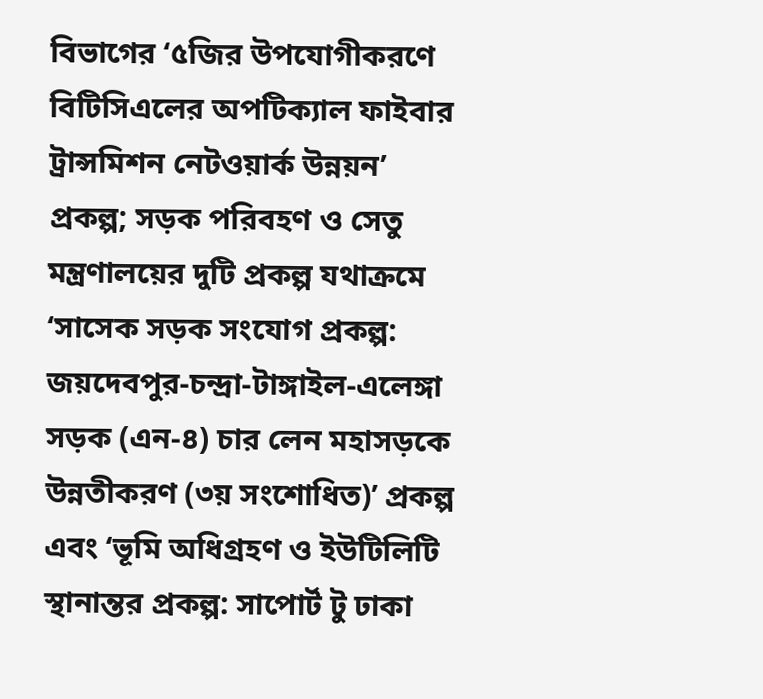বিভাগের ‘৫জির উপযোগীকরণে বিটিসিএলের অপটিক্যাল ফাইবার ট্রান্সমিশন নেটওয়ার্ক উন্নয়ন’ প্রকল্প; সড়ক পরিবহণ ও সেতু মন্ত্রণালয়ের দুটি প্রকল্প যথাক্রমে ‘সাসেক সড়ক সংযোগ প্রকল্প: জয়দেবপুর-চন্দ্রা-টাঙ্গাইল-এলেঙ্গা সড়ক (এন-৪) চার লেন মহাসড়কে উন্নতীকরণ (৩য় সংশোধিত)’ প্রকল্প এবং ‘ভূমি অধিগ্রহণ ও ইউটিলিটি স্থানান্তর প্রকল্প: সাপোর্ট টু ঢাকা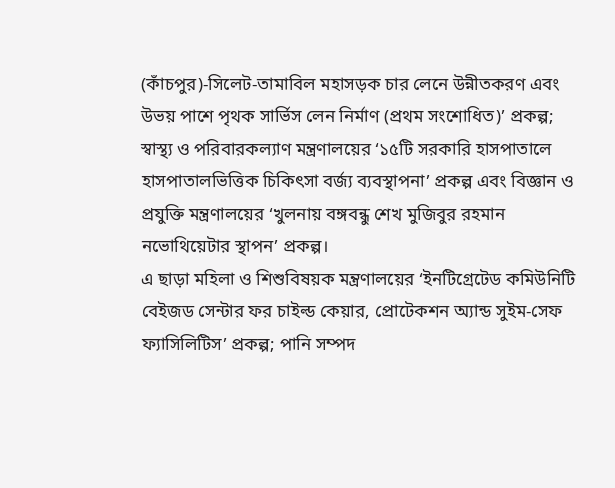(কাঁচপুর)-সিলেট-তামাবিল মহাসড়ক চার লেনে উন্নীতকরণ এবং উভয় পাশে পৃথক সার্ভিস লেন নির্মাণ (প্রথম সংশোধিত)’ প্রকল্প; স্বাস্থ্য ও পরিবারকল্যাণ মন্ত্রণালয়ের ‘১৫টি সরকারি হাসপাতালে হাসপাতালভিত্তিক চিকিৎসা বর্জ্য ব্যবস্থাপনা’ প্রকল্প এবং বিজ্ঞান ও প্রযুক্তি মন্ত্রণালয়ের ‘খুলনায় বঙ্গবন্ধু শেখ মুজিবুর রহমান নভোথিয়েটার স্থাপন’ প্রকল্প।
এ ছাড়া মহিলা ও শিশুবিষয়ক মন্ত্রণালয়ের ‘ইনটিগ্রেটেড কমিউনিটি বেইজড সেন্টার ফর চাইল্ড কেয়ার, প্রোটেকশন অ্যান্ড সুইম-সেফ ফ্যাসিলিটিস’ প্রকল্প; পানি সম্পদ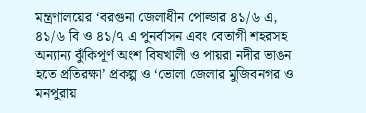মন্ত্রণালয়ের ‘বরগুনা জেলাধীন পোল্ডার ৪১/৬ এ, ৪১/৬ বি ও ৪১/৭ এ পুনর্বাসন এবং বেতাগী শহরসহ অন্যান্য ঝুঁকিপূর্ণ অংশ বিষখালী ও পায়রা নদীর ভাঙন হতে প্রতিরক্ষা’ প্রকল্প ও ‘ভোলা জেলার মুজিবনগর ও মনপুরায়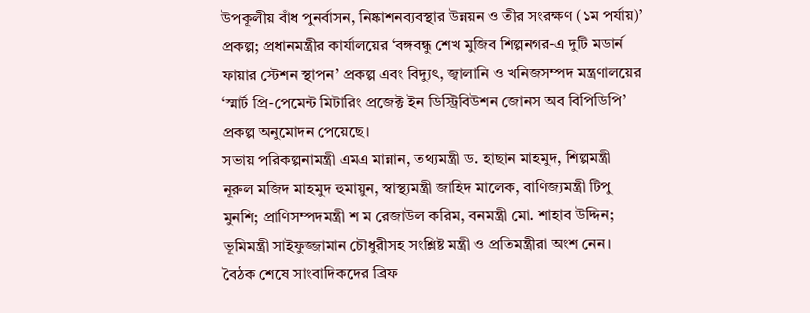উপকূলীয় বাঁধ পুনর্বাসন, নিষ্কাশনব্যবস্থার উন্নয়ন ও তীর সংরক্ষণ (১ম পর্যায়)’ প্রকল্প; প্রধানমন্ত্রীর কার্যালয়ের ‘বঙ্গবন্ধু শেখ মুজিব শিল্পনগর-এ দুটি মডার্ন ফায়ার স্টেশন স্থাপন’ প্রকল্প এবং বিদ্যুৎ, জ্বালানি ও খনিজসম্পদ মন্ত্রণালয়ের ‘স্মার্ট প্রি-পেমেন্ট মিটারিং প্রজেক্ট ইন ডিস্ট্রিবিউশন জোনস অব বিপিডিপি’ প্রকল্প অনুমোদন পেয়েছে।
সভায় পরিকল্পনামন্ত্রী এমএ মান্নান, তথ্যমন্ত্রী ড. হাছান মাহমুদ, শিল্পমন্ত্রী নূরুল মজিদ মাহমুদ হুমায়ুন, স্বাস্থ্যমন্ত্রী জাহিদ মালেক, বাণিজ্যমন্ত্রী টিপু মুনশি; প্রাণিসম্পদমন্ত্রী শ ম রেজাউল করিম, বনমন্ত্রী মো. শাহাব উদ্দিন; ভূমিমন্ত্রী সাইফুজ্জামান চৌধুরীসহ সংশ্লিষ্ট মন্ত্রী ও প্রতিমন্ত্রীরা অংশ নেন।
বৈঠক শেষে সাংবাদিকদের ব্রিফ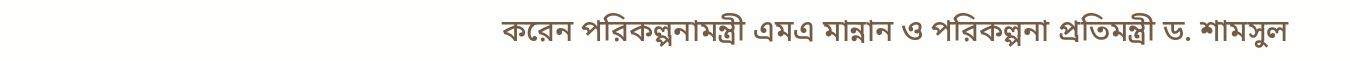করেন পরিকল্পনামন্ত্রী এমএ মান্নান ও পরিকল্পনা প্রতিমন্ত্রী ড. শামসুল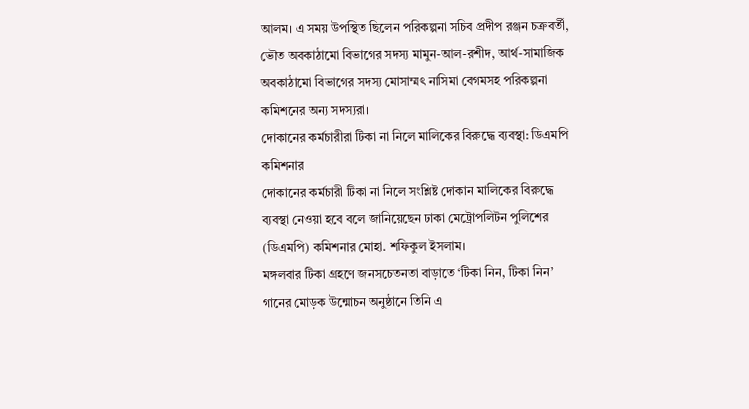আলম। এ সময় উপস্থিত ছিলেন পরিকল্পনা সচিব প্রদীপ রঞ্জন চক্রবর্তী, ভৌত অবকাঠামো বিভাগের সদস্য মামুন-আল-রশীদ, আর্থ-সামাজিক অবকাঠামো বিভাগের সদস্য মোসাম্মৎ নাসিমা বেগমসহ পরিকল্পনা কমিশনের অন্য সদস্যরা।
দোকানের কর্মচারীরা টিকা না নিলে মালিকের বিরুদ্ধে ব্যবস্থা: ডিএমপি কমিশনার
দোকানের কর্মচারী টিকা না নিলে সংশ্লিষ্ট দোকান মালিকের বিরুদ্ধে ব্যবস্থা নেওয়া হবে বলে জানিয়েছেন ঢাকা মেট্রোপলিটন পুলিশের (ডিএমপি) কমিশনার মোহা. শফিকুল ইসলাম।
মঙ্গলবার টিকা গ্রহণে জনসচেতনতা বাড়াতে ‘টিকা নিন, টিকা নিন’ গানের মোড়ক উন্মোচন অনুষ্ঠানে তিনি এ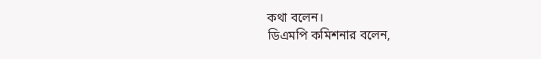কথা বলেন।
ডিএমপি কমিশনার বলেন,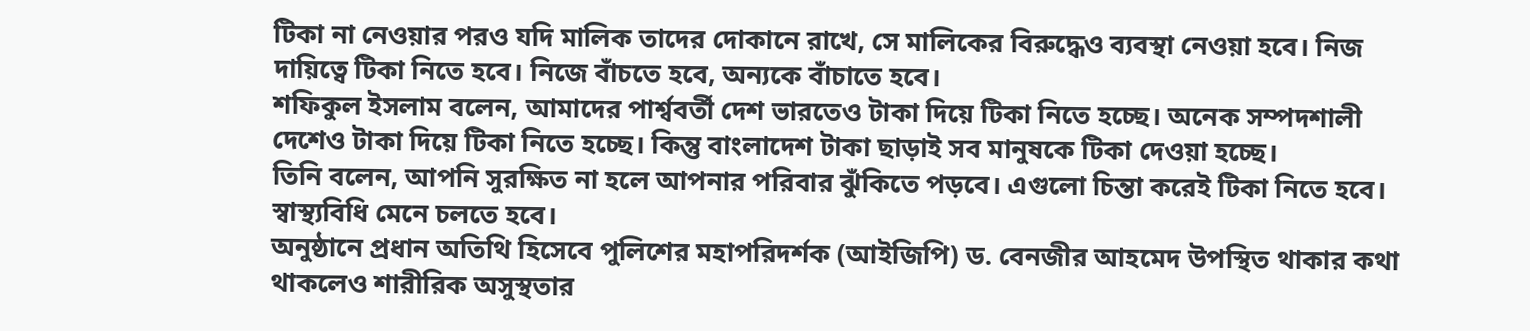টিকা না নেওয়ার পরও যদি মালিক তাদের দোকানে রাখে, সে মালিকের বিরুদ্ধেও ব্যবস্থা নেওয়া হবে। নিজ দায়িত্বে টিকা নিতে হবে। নিজে বাঁচতে হবে, অন্যকে বাঁচাতে হবে।
শফিকুল ইসলাম বলেন, আমাদের পার্শ্ববর্তী দেশ ভারতেও টাকা দিয়ে টিকা নিতে হচ্ছে। অনেক সম্পদশালী দেশেও টাকা দিয়ে টিকা নিতে হচ্ছে। কিন্তু বাংলাদেশ টাকা ছাড়াই সব মানুষকে টিকা দেওয়া হচ্ছে।
তিনি বলেন, আপনি সুরক্ষিত না হলে আপনার পরিবার ঝুঁকিতে পড়বে। এগুলো চিন্তা করেই টিকা নিতে হবে। স্বাস্থ্যবিধি মেনে চলতে হবে।
অনুষ্ঠানে প্রধান অতিথি হিসেবে পুলিশের মহাপরিদর্শক (আইজিপি) ড. বেনজীর আহমেদ উপস্থিত থাকার কথা থাকলেও শারীরিক অসুস্থতার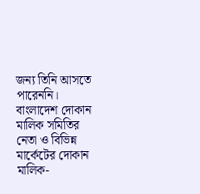জন্য তিনি আসতে পারেননি।
বাংলাদেশ দোকান মালিক সমিতির নেতা ও বিভিন্ন মার্কেটের দোকান মালিক-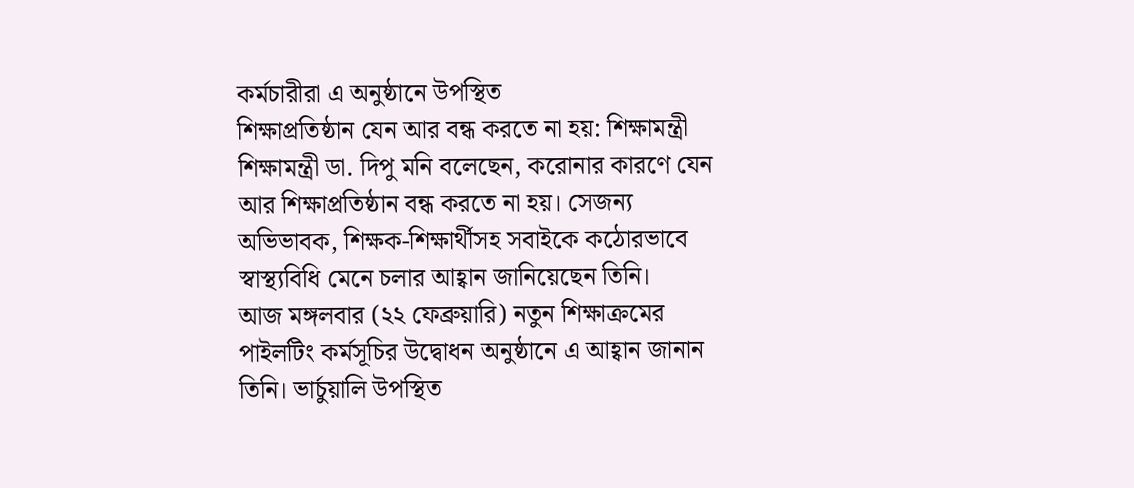কর্মচারীরা এ অনুষ্ঠানে উপস্থিত
শিক্ষাপ্রতিষ্ঠান যেন আর বন্ধ করতে না হয়: শিক্ষামন্ত্রী
শিক্ষামন্ত্রী ডা. দিপু মনি বলেছেন, করোনার কারণে যেন আর শিক্ষাপ্রতিষ্ঠান বন্ধ করতে না হয়। সেজন্য অভিভাবক, শিক্ষক-শিক্ষার্থীসহ সবাইকে কঠোরভাবে স্বাস্থ্যবিধি মেনে চলার আহ্বান জানিয়েছেন তিনি।
আজ মঙ্গলবার (২২ ফেব্রুয়ারি) নতুন শিক্ষাক্রমের পাইলটিং কর্মসূচির উদ্বোধন অনুষ্ঠানে এ আহ্বান জানান তিনি। ভার্চুয়ালি উপস্থিত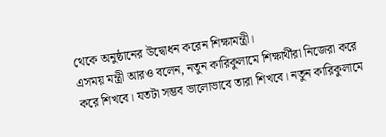থেকে অনুষ্ঠানের উদ্বোধন করেন শিক্ষামন্ত্রী।
এসময় মন্ত্রী আরও বলেন, নতুন কারিকুলামে শিক্ষার্থীরা নিজেরা করে করে শিখবে। যতটা সম্ভব ভালোভাবে তারা শিখবে। নতুন কারিকুলামে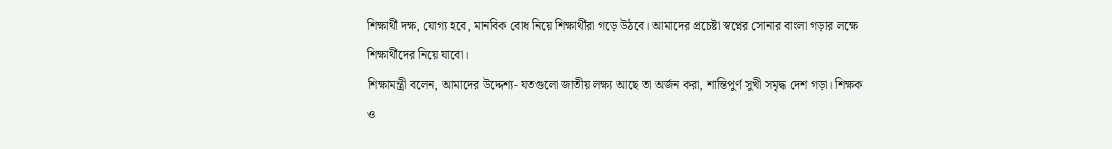শিক্ষার্থী দক্ষ, যোগ্য হবে, মানবিক বোধ নিয়ে শিক্ষার্থীরা গড়ে উঠবে। আমাদের প্রচেষ্টা স্বপ্নের সোনার বাংলা গড়ার লক্ষে শিক্ষার্থীদের নিয়ে যাবো।
শিক্ষামন্ত্রী বলেন, আমাদের উদ্দেশ্য- যতগুলো জাতীয় লক্ষ্য আছে তা অর্জন করা, শান্তিপুর্ণ সুখী সমৃদ্ধ দেশ গড়া। শিক্ষক ও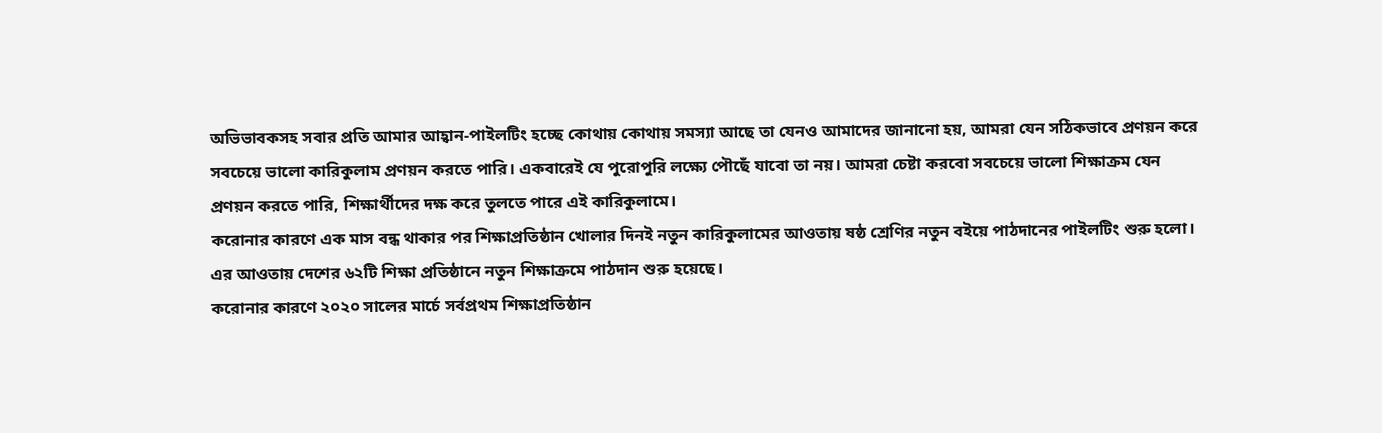অভিভাবকসহ সবার প্রতি আমার আহ্বান-পাইলটিং হচ্ছে কোথায় কোথায় সমস্যা আছে তা যেনও আমাদের জানানো হয়, আমরা যেন সঠিকভাবে প্রণয়ন করে সবচেয়ে ভালো কারিকুলাম প্রণয়ন করতে পারি। একবারেই যে পুরোপুরি লক্ষ্যে পৌছেঁ যাবো তা নয়। আমরা চেষ্টা করবো সবচেয়ে ভালো শিক্ষাক্রম যেন প্রণয়ন করতে পারি, শিক্ষার্থীদের দক্ষ করে তুলতে পারে এই কারিকুলামে।
করোনার কারণে এক মাস বন্ধ থাকার পর শিক্ষাপ্রতিষ্ঠান খোলার দিনই নতুন কারিকুলামের আওতায় ষষ্ঠ শ্রেণির নতুন বইয়ে পাঠদানের পাইলটিং শুরু হলো। এর আওতায় দেশের ৬২টি শিক্ষা প্রতিষ্ঠানে নতুন শিক্ষাক্রমে পাঠদান শুরু হয়েছে।
করোনার কারণে ২০২০ সালের মার্চে সর্বপ্রথম শিক্ষাপ্রতিষ্ঠান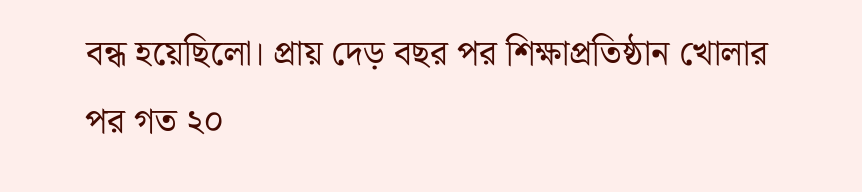বন্ধ হয়েছিলো। প্রায় দেড় বছর পর শিক্ষাপ্রতিষ্ঠান খোলার পর গত ২০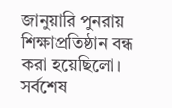জানুয়ারি পুনরায় শিক্ষাপ্রতিষ্ঠান বন্ধ করা হয়েছিলো।
সর্বশেষ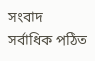সংবাদ
সর্বাধিক পঠিত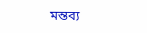মন্তব্য